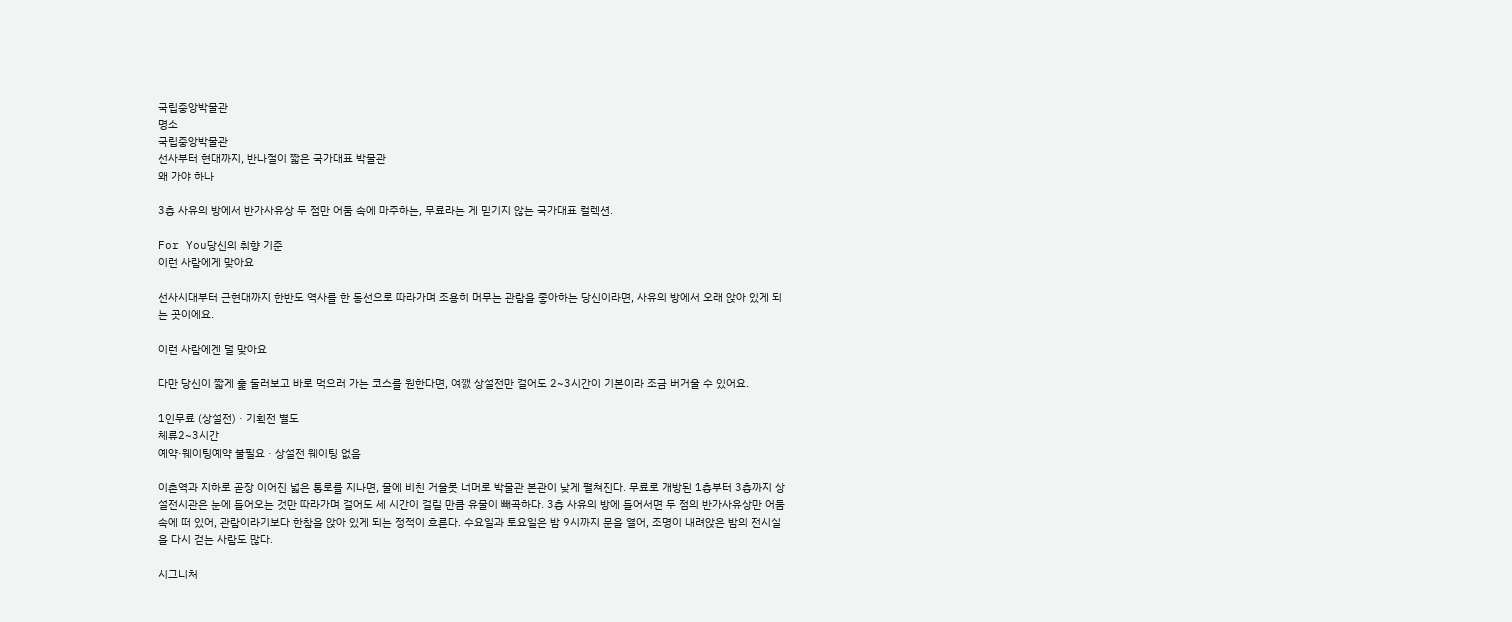국립중앙박물관
명소
국립중앙박물관
선사부터 현대까지, 반나절이 짧은 국가대표 박물관
왜 가야 하나

3층 사유의 방에서 반가사유상 두 점만 어둠 속에 마주하는, 무료라는 게 믿기지 않는 국가대표 컬렉션.

For You당신의 취향 기준
이런 사람에게 맞아요

선사시대부터 근현대까지 한반도 역사를 한 동선으로 따라가며 조용히 머무는 관람을 좋아하는 당신이라면, 사유의 방에서 오래 앉아 있게 되는 곳이에요.

이런 사람에겐 덜 맞아요

다만 당신이 짧게 훑 둘러보고 바로 먹으러 가는 코스를 원한다면, 여깴 상설전만 걸어도 2~3시간이 기본이라 조금 버거울 수 있어요.

1인무료 (상설전) · 기획전 별도
체류2~3시간
예약·웨이팅예약 불필요 · 상설전 웨이팅 없음

이촌역과 지하로 곧장 이어진 넓은 통로를 지나면, 물에 비친 거울못 너머로 박물관 본관이 낮게 펼쳐진다. 무료로 개방된 1층부터 3층까지 상설전시관은 눈에 들어오는 것만 따라가며 걸어도 세 시간이 걸릴 만큼 유물이 빼곡하다. 3층 사유의 방에 들어서면 두 점의 반가사유상만 어둠 속에 떠 있어, 관람이라기보다 한참을 앉아 있게 되는 정적이 흐른다. 수요일과 토요일은 밤 9시까지 문을 열어, 조명이 내려앉은 밤의 전시실을 다시 걷는 사람도 많다.

시그니처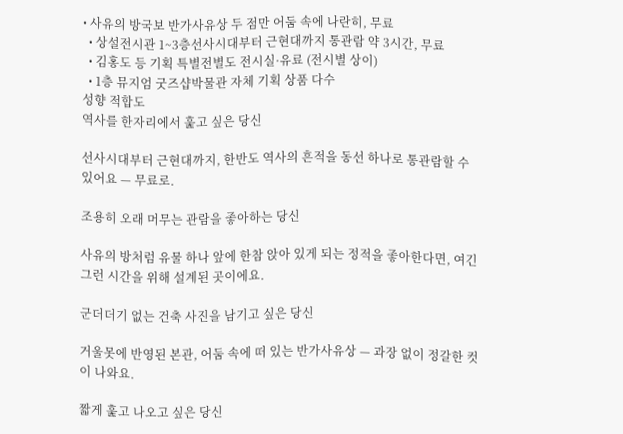• 사유의 방국보 반가사유상 두 점만 어둠 속에 나란히, 무료
  • 상설전시관 1~3층선사시대부터 근현대까지 통관람 약 3시간, 무료
  • 김홍도 등 기획 특별전별도 전시실·유료 (전시별 상이)
  • 1층 뮤지엄 굿즈샵박물관 자체 기획 상품 다수
성향 적합도
역사를 한자리에서 훑고 싶은 당신

선사시대부터 근현대까지, 한반도 역사의 흔적을 동선 하나로 통관람할 수 있어요 — 무료로.

조용히 오래 머무는 관람을 좋아하는 당신

사유의 방처럼 유물 하나 앞에 한참 앉아 있게 되는 정적을 좋아한다면, 여긴 그런 시간을 위해 설계된 곳이에요.

군더더기 없는 건축 사진을 남기고 싶은 당신

거울못에 반영된 본관, 어둠 속에 떠 있는 반가사유상 — 과장 없이 정갈한 컷이 나와요.

짧게 훑고 나오고 싶은 당신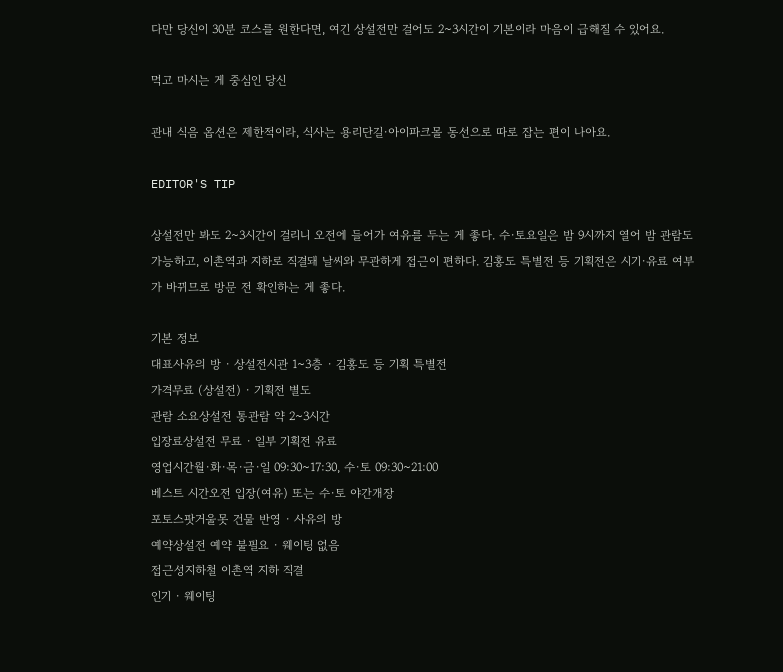다만 당신이 30분 코스를 원한다면, 여긴 상설전만 걸어도 2~3시간이 기본이라 마음이 급해질 수 있어요.

먹고 마시는 게 중심인 당신

관내 식음 옵션은 제한적이라, 식사는 용리단길·아이파크몰 동선으로 따로 잡는 편이 나아요.

EDITOR'S TIP

상설전만 봐도 2~3시간이 걸리니 오전에 들어가 여유를 두는 게 좋다. 수·토요일은 밤 9시까지 열어 밤 관람도 가능하고, 이촌역과 지하로 직결돼 날씨와 무관하게 접근이 편하다. 김홍도 특별전 등 기획전은 시기·유료 여부가 바뀌므로 방문 전 확인하는 게 좋다.

기본 정보
대표사유의 방 · 상설전시관 1~3층 · 김홍도 등 기획 특별전
가격무료 (상설전) · 기획전 별도
관람 소요상설전 통관람 약 2~3시간
입장료상설전 무료 · 일부 기획전 유료
영업시간월·화·목·금·일 09:30~17:30, 수·토 09:30~21:00
베스트 시간오전 입장(여유) 또는 수·토 야간개장
포토스팟거울못 건물 반영 · 사유의 방
예약상설전 예약 불필요 · 웨이팅 없음
접근성지하철 이촌역 지하 직결
인기 · 웨이팅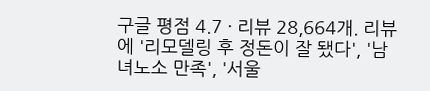구글 평점 4.7 · 리뷰 28,664개. 리뷰에 '리모델링 후 정돈이 잘 됐다', '남녀노소 만족', '서울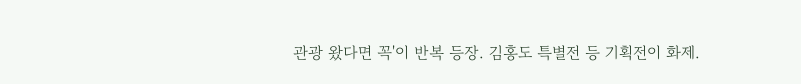관광 왔다면 꼭'이 반복 등장. 김홍도 특별전 등 기획전이 화제.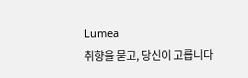Lumea
취향을 묻고, 당신이 고릅니다